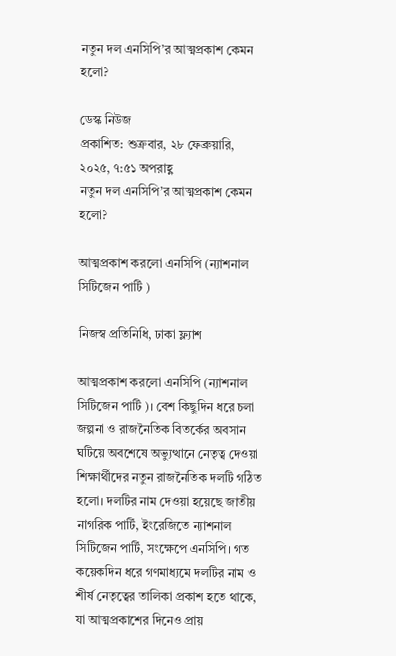নতুন দল এনসিপি’র আত্মপ্রকাশ কেমন হলো?

ডেস্ক নিউজ
প্রকাশিত: শুক্রবার, ২৮ ফেব্রুয়ারি, ২০২৫, ৭:৫১ অপরাহ্ণ
নতুন দল এনসিপি’র আত্মপ্রকাশ কেমন হলো?

আত্মপ্রকাশ করলো এনসিপি (ন্যাশনাল সিটিজেন পার্টি )

নিজস্ব প্রতিনিধি, ঢাকা ফ্ল্যাশ

আত্মপ্রকাশ করলো এনসিপি (ন্যাশনাল সিটিজেন পার্টি )। বেশ কিছুদিন ধরে চলা জল্পনা ও রাজনৈতিক বিতর্কের অবসান ঘটিয়ে অবশেষে অভ্যুত্থানে নেতৃত্ব দেওয়া শিক্ষার্থীদের নতুন রাজনৈতিক দলটি গঠিত হলো। দলটির নাম দেওয়া হয়েছে জাতীয় নাগরিক পার্টি, ইংরেজিতে ন্যাশনাল সিটিজেন পার্টি, সংক্ষেপে এনসিপি। গত কয়েকদিন ধরে গণমাধ্যমে দলটির নাম ও শীর্ষ নেতৃত্বের তালিকা প্রকাশ হতে থাকে, যা আত্মপ্রকাশের দিনেও প্রায়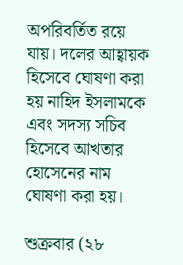অপরিবর্তিত রয়ে যায়। দলের আহ্বায়ক হিসেবে ঘোষণা করা হয় নাহিদ ইসলামকে এবং সদস্য সচিব হিসেবে আখতার হোসেনের নাম ঘোষণা করা হয়।

শুক্রবার (২৮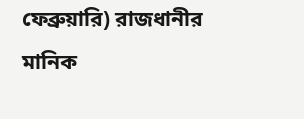ফেব্রুয়ারি) রাজধানীর মানিক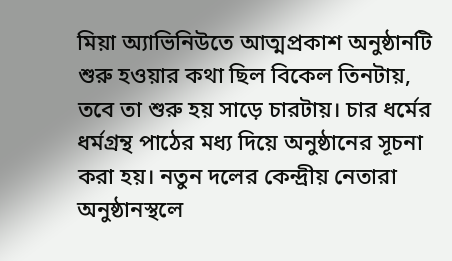মিয়া অ্যাভিনিউতে আত্মপ্রকাশ অনুষ্ঠানটি শুরু হওয়ার কথা ছিল বিকেল তিনটায়, তবে তা শুরু হয় সাড়ে চারটায়। চার ধর্মের ধর্মগ্রন্থ পাঠের মধ্য দিয়ে অনুষ্ঠানের সূচনা করা হয়। নতুন দলের কেন্দ্রীয় নেতারা অনুষ্ঠানস্থলে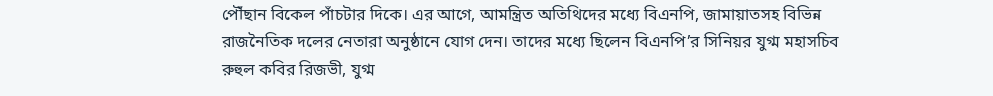পৌঁছান বিকেল পাঁচটার দিকে। এর আগে, আমন্ত্রিত অতিথিদের মধ্যে বিএনপি, জামায়াতসহ বিভিন্ন রাজনৈতিক দলের নেতারা অনুষ্ঠানে যোগ দেন। তাদের মধ্যে ছিলেন বিএনপি’র সিনিয়র যুগ্ম মহাসচিব রুহুল কবির রিজভী, যুগ্ম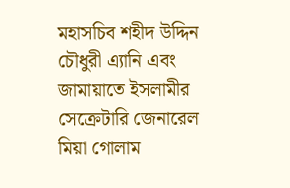মহাসচিব শহীদ উদ্দিন চৌধুরী এ্যানি এবং জামায়াতে ইসলামীর সেক্রেটারি জেনারেল মিয়া গোলাম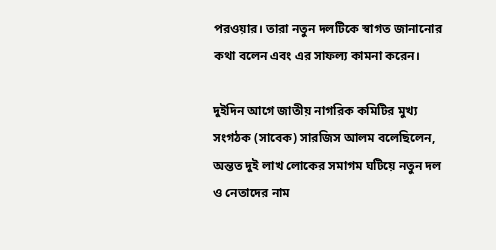পরওয়ার। তারা নতুন দলটিকে স্বাগত জানানোর কথা বলেন এবং এর সাফল্য কামনা করেন।

দুইদিন আগে জাতীয় নাগরিক কমিটির মুখ্য সংগঠক (সাবেক) সারজিস আলম বলেছিলেন, অন্তত দুই লাখ লোকের সমাগম ঘটিয়ে নতুন দল ও নেতাদের নাম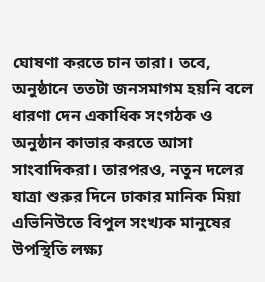ঘোষণা করতে চান তারা। তবে, অনুষ্ঠানে ততটা জনসমাগম হয়নি বলে ধারণা দেন একাধিক সংগঠক ও অনুষ্ঠান কাভার করতে আসা সাংবাদিকরা। তারপরও, নতুন দলের যাত্রা শুরুর দিনে ঢাকার মানিক মিয়া এভিনিউতে বিপুল সংখ্যক মানুষের উপস্থিতি লক্ষ্য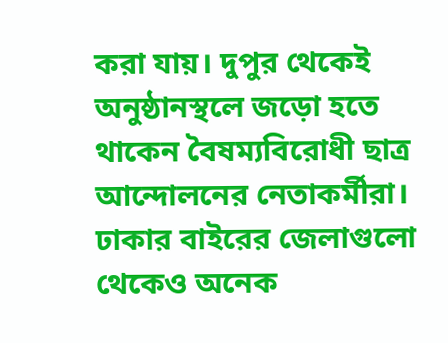করা যায়। দুপুর থেকেই অনুষ্ঠানস্থলে জড়ো হতে থাকেন বৈষম্যবিরোধী ছাত্র আন্দোলনের নেতাকর্মীরা। ঢাকার বাইরের জেলাগুলো থেকেও অনেক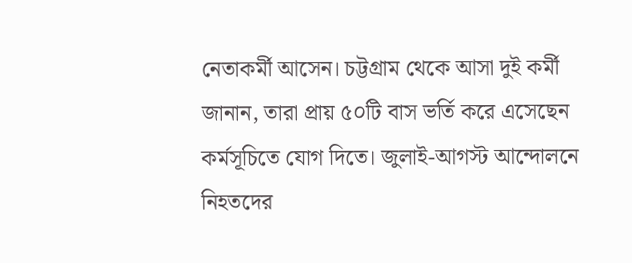নেতাকর্মী আসেন। চট্টগ্রাম থেকে আসা দুই কর্মী জানান, তারা প্রায় ৫০টি বাস ভর্তি করে এসেছেন কর্মসূচিতে যোগ দিতে। জুলাই-আগস্ট আন্দোলনে নিহতদের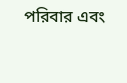পরিবার এবং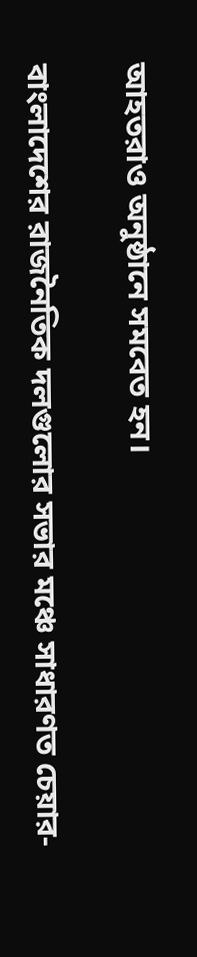আহতরাও অনুষ্ঠানে সমবেত হন।

বাংলাদেশের রাজনৈতিক দলগুলোর সভার মঞ্চে সাধারণত চেয়ার-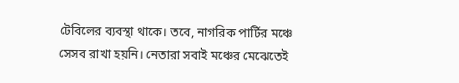টেবিলের ব্যবস্থা থাকে। তবে, নাগরিক পার্টির মঞ্চে সেসব রাখা হয়নি। নেতারা সবাই মঞ্চের মেঝেতেই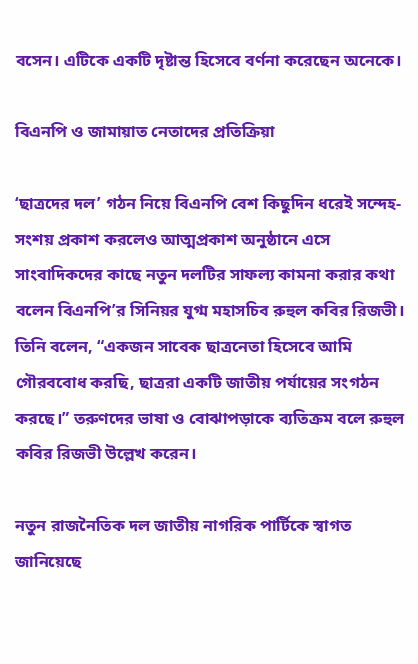বসেন। এটিকে একটি দৃষ্টান্ত হিসেবে বর্ণনা করেছেন অনেকে।

বিএনপি ও জামায়াত নেতাদের প্রতিক্রিয়া

‘ছাত্রদের দল’ গঠন নিয়ে বিএনপি বেশ কিছুদিন ধরেই সন্দেহ-সংশয় প্রকাশ করলেও আত্মপ্রকাশ অনুষ্ঠানে এসে সাংবাদিকদের কাছে নতুন দলটির সাফল্য কামনা করার কথা বলেন বিএনপি’র সিনিয়র যুগ্ম মহাসচিব রুহুল কবির রিজভী। তিনি বলেন, “একজন সাবেক ছাত্রনেতা হিসেবে আমি গৌরববোধ করছি, ছাত্ররা একটি জাতীয় পর্যায়ের সংগঠন করছে।” তরুণদের ভাষা ও বোঝাপড়াকে ব্যতিক্রম বলে রুহুল কবির রিজভী উল্লেখ করেন।

নতুন রাজনৈতিক দল জাতীয় নাগরিক পার্টিকে স্বাগত জানিয়েছে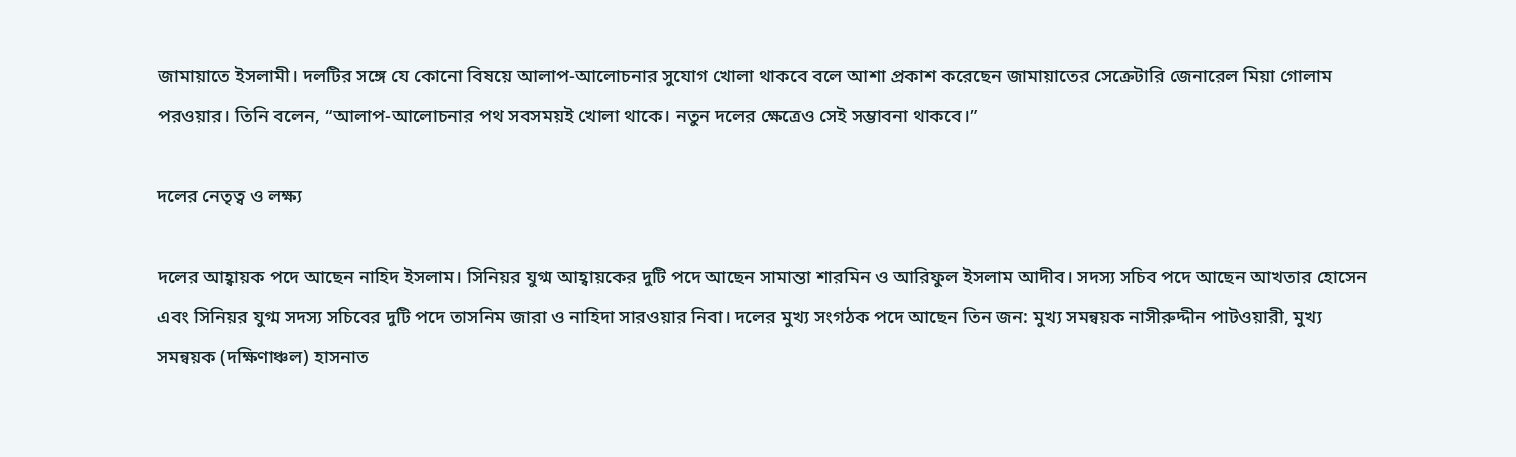জামায়াতে ইসলামী। দলটির সঙ্গে যে কোনো বিষয়ে আলাপ-আলোচনার সুযোগ খোলা থাকবে বলে আশা প্রকাশ করেছেন জামায়াতের সেক্রেটারি জেনারেল মিয়া গোলাম পরওয়ার। তিনি বলেন, “আলাপ-আলোচনার পথ সবসময়ই খোলা থাকে। নতুন দলের ক্ষেত্রেও সেই সম্ভাবনা থাকবে।”

দলের নেতৃত্ব ও লক্ষ্য

দলের আহ্বায়ক পদে আছেন নাহিদ ইসলাম। সিনিয়র যুগ্ম আহ্বায়কের দুটি পদে আছেন সামান্তা শারমিন ও আরিফুল ইসলাম আদীব। সদস্য সচিব পদে আছেন আখতার হোসেন এবং সিনিয়র যুগ্ম সদস্য সচিবের দুটি পদে তাসনিম জারা ও নাহিদা সারওয়ার নিবা। দলের মুখ্য সংগঠক পদে আছেন তিন জন: মুখ্য সমন্বয়ক নাসীরুদ্দীন পাটওয়ারী, মুখ্য সমন্বয়ক (দক্ষিণাঞ্চল) হাসনাত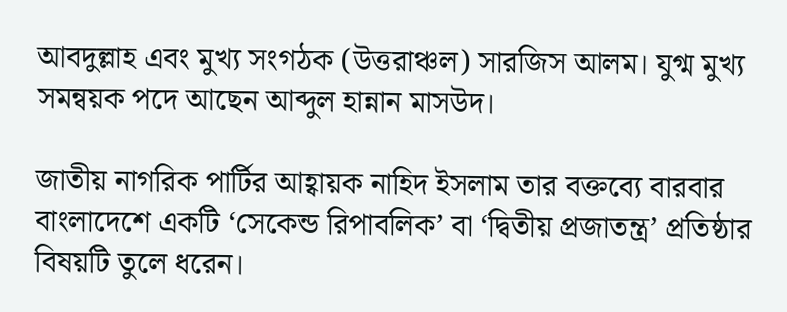আবদুল্লাহ এবং মুখ্য সংগঠক (উত্তরাঞ্চল) সারজিস আলম। যুগ্ম মুখ্য সমন্বয়ক পদে আছেন আব্দুল হান্নান মাসউদ।

জাতীয় নাগরিক পার্টির আহ্বায়ক নাহিদ ইসলাম তার বক্তব্যে বারবার বাংলাদেশে একটি ‘সেকেন্ড রিপাবলিক’ বা ‘দ্বিতীয় প্রজাতন্ত্র’ প্রতিষ্ঠার বিষয়টি তুলে ধরেন।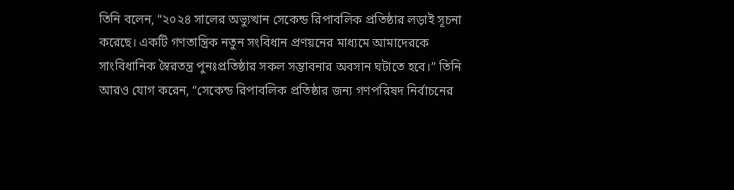তিনি বলেন, “২০২৪ সালের অভ্যুত্থান সেকেন্ড রিপাবলিক প্রতিষ্ঠার লড়াই সূচনা করেছে। একটি গণতান্ত্রিক নতুন সংবিধান প্রণয়নের মাধ্যমে আমাদেরকে সাংবিধানিক স্বৈরতন্ত্র পুনঃপ্রতিষ্ঠার সকল সম্ভাবনার অবসান ঘটাতে হবে।” তিনি আরও যোগ করেন, “সেকেন্ড রিপাবলিক প্রতিষ্ঠার জন্য গণপরিষদ নির্বাচনের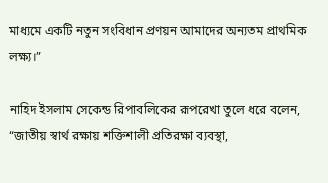মাধ্যমে একটি নতুন সংবিধান প্রণয়ন আমাদের অন্যতম প্রাথমিক লক্ষ্য।”

নাহিদ ইসলাম সেকেন্ড রিপাবলিকের রূপরেখা তুলে ধরে বলেন, “জাতীয় স্বার্থ রক্ষায় শক্তিশালী প্রতিরক্ষা ব্যবস্থা,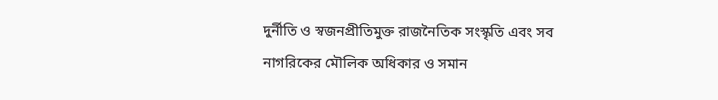দুর্নীতি ও স্বজনপ্রীতিমুক্ত রাজনৈতিক সংস্কৃতি এবং সব নাগরিকের মৌলিক অধিকার ও সমান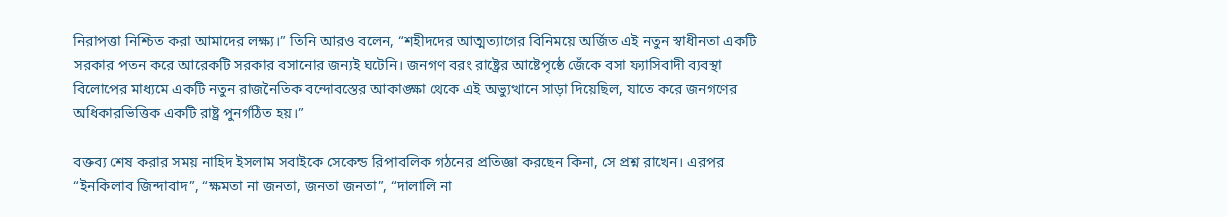নিরাপত্তা নিশ্চিত করা আমাদের লক্ষ্য।” তিনি আরও বলেন, “শহীদদের আত্মত্যাগের বিনিময়ে অর্জিত এই নতুন স্বাধীনতা একটি সরকার পতন করে আরেকটি সরকার বসানোর জন্যই ঘটেনি। জনগণ বরং রাষ্ট্রের আষ্টেপৃষ্ঠে জেঁকে বসা ফ্যাসিবাদী ব্যবস্থা বিলোপের মাধ্যমে একটি নতুন রাজনৈতিক বন্দোবস্তের আকাঙ্ক্ষা থেকে এই অভ্যুত্থানে সাড়া দিয়েছিল, যাতে করে জনগণের অধিকারভিত্তিক একটি রাষ্ট্র পুনর্গঠিত হয়।”

বক্তব্য শেষ করার সময় নাহিদ ইসলাম সবাইকে সেকেন্ড রিপাবলিক গঠনের প্রতিজ্ঞা করছেন কিনা, সে প্রশ্ন রাখেন। এরপর “ইনকিলাব জিন্দাবাদ”, “ক্ষমতা না জনতা, জনতা জনতা”, “দালালি না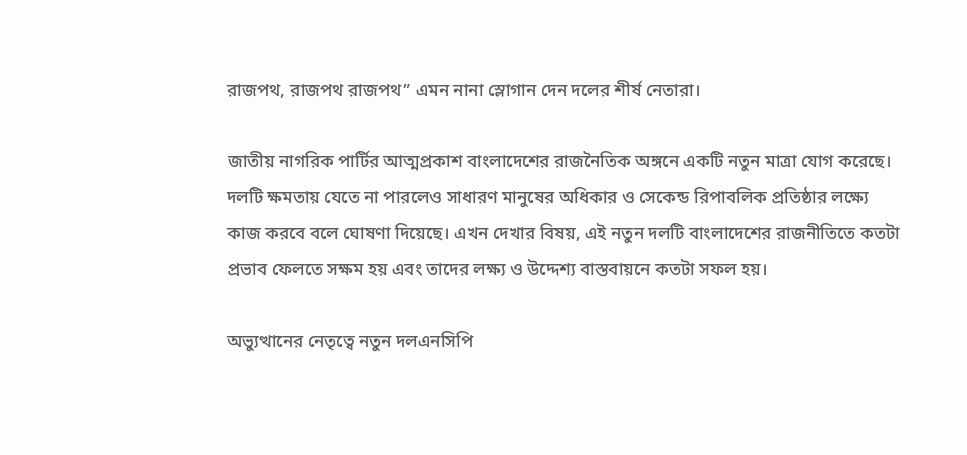রাজপথ, রাজপথ রাজপথ” এমন নানা স্লোগান দেন দলের শীর্ষ নেতারা।

জাতীয় নাগরিক পার্টির আত্মপ্রকাশ বাংলাদেশের রাজনৈতিক অঙ্গনে একটি নতুন মাত্রা যোগ করেছে। দলটি ক্ষমতায় যেতে না পারলেও সাধারণ মানুষের অধিকার ও সেকেন্ড রিপাবলিক প্রতিষ্ঠার লক্ষ্যে কাজ করবে বলে ঘোষণা দিয়েছে। এখন দেখার বিষয়, এই নতুন দলটি বাংলাদেশের রাজনীতিতে কতটা প্রভাব ফেলতে সক্ষম হয় এবং তাদের লক্ষ্য ও উদ্দেশ্য বাস্তবায়নে কতটা সফল হয়।

অভ্যুত্থানের নেতৃত্বে নতুন দলএনসিপি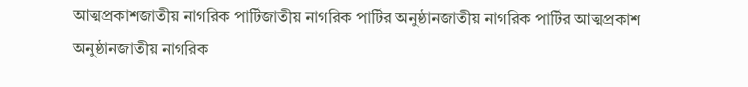আত্মপ্রকাশজাতীয় নাগরিক পার্টিজাতীয় নাগরিক পার্টির অনুষ্ঠানজাতীয় নাগরিক পার্টির আত্মপ্রকাশ অনুষ্ঠানজাতীয় নাগরিক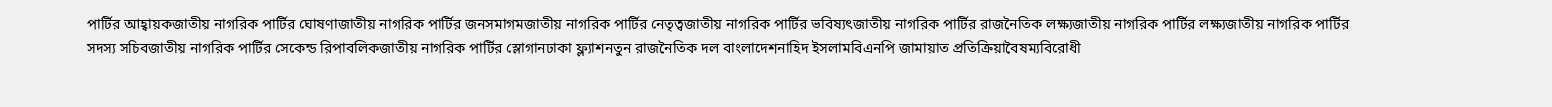পার্টির আহ্বায়কজাতীয় নাগরিক পার্টির ঘোষণাজাতীয় নাগরিক পার্টির জনসমাগমজাতীয় নাগরিক পার্টির নেতৃত্বজাতীয় নাগরিক পার্টির ভবিষ্যৎজাতীয় নাগরিক পার্টির রাজনৈতিক লক্ষ্যজাতীয় নাগরিক পার্টির লক্ষ্যজাতীয় নাগরিক পার্টির সদস্য সচিবজাতীয় নাগরিক পার্টির সেকেন্ড রিপাবলিকজাতীয় নাগরিক পার্টির স্লোগানঢাকা ফ্ল্যাশনতুন রাজনৈতিক দল বাংলাদেশনাহিদ ইসলামবিএনপি জামায়াত প্রতিক্রিয়াবৈষম্যবিরোধী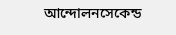আন্দোলনসেকেন্ড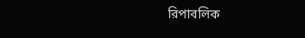রিপাবলিক